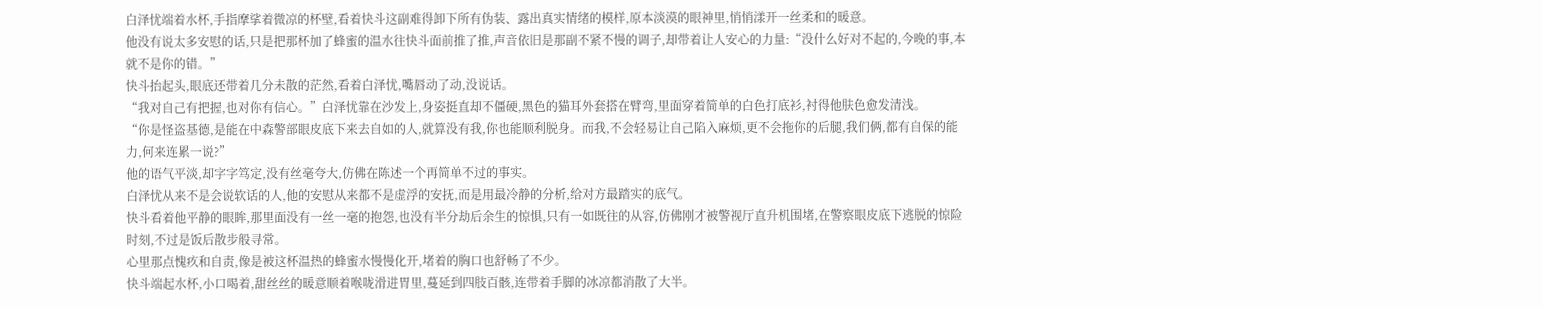白泽忧端着水杯,手指摩挲着微凉的杯壁,看着快斗这副难得卸下所有伪装、露出真实情绪的模样,原本淡漠的眼神里,悄悄漾开一丝柔和的暖意。
他没有说太多安慰的话,只是把那杯加了蜂蜜的温水往快斗面前推了推,声音依旧是那副不紧不慢的调子,却带着让人安心的力量:“没什么好对不起的,今晚的事,本就不是你的错。”
快斗抬起头,眼底还带着几分未散的茫然,看着白泽忧,嘴唇动了动,没说话。
“我对自己有把握,也对你有信心。”白泽忧靠在沙发上,身姿挺直却不僵硬,黑色的猫耳外套搭在臂弯,里面穿着简单的白色打底衫,衬得他肤色愈发清浅。
“你是怪盗基德,是能在中森警部眼皮底下来去自如的人,就算没有我,你也能顺利脱身。而我,不会轻易让自己陷入麻烦,更不会拖你的后腿,我们俩,都有自保的能力,何来连累一说?”
他的语气平淡,却字字笃定,没有丝毫夸大,仿佛在陈述一个再简单不过的事实。
白泽忧从来不是会说软话的人,他的安慰从来都不是虚浮的安抚,而是用最冷静的分析,给对方最踏实的底气。
快斗看着他平静的眼眸,那里面没有一丝一毫的抱怨,也没有半分劫后余生的惊惧,只有一如既往的从容,仿佛刚才被警视厅直升机围堵,在警察眼皮底下逃脱的惊险时刻,不过是饭后散步般寻常。
心里那点愧疚和自责,像是被这杯温热的蜂蜜水慢慢化开,堵着的胸口也舒畅了不少。
快斗端起水杯,小口喝着,甜丝丝的暖意顺着喉咙滑进胃里,蔓延到四肢百骸,连带着手脚的冰凉都消散了大半。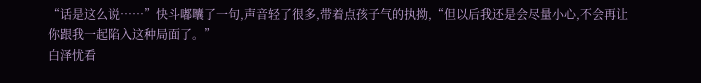“话是这么说……”快斗嘟囔了一句,声音轻了很多,带着点孩子气的执拗,“但以后我还是会尽量小心,不会再让你跟我一起陷入这种局面了。”
白泽忧看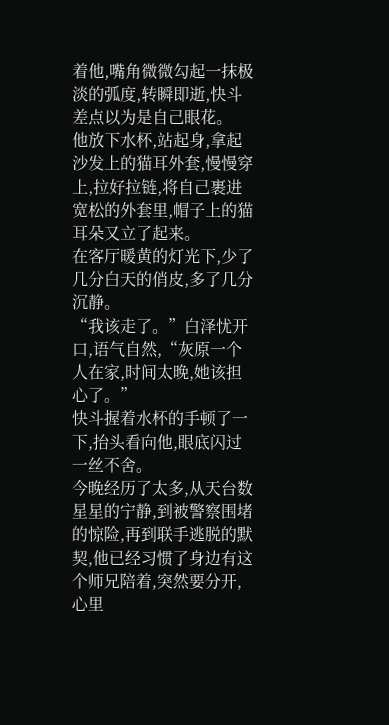着他,嘴角微微勾起一抹极淡的弧度,转瞬即逝,快斗差点以为是自己眼花。
他放下水杯,站起身,拿起沙发上的猫耳外套,慢慢穿上,拉好拉链,将自己裹进宽松的外套里,帽子上的猫耳朵又立了起来。
在客厅暖黄的灯光下,少了几分白天的俏皮,多了几分沉静。
“我该走了。”白泽忧开口,语气自然,“灰原一个人在家,时间太晚,她该担心了。”
快斗握着水杯的手顿了一下,抬头看向他,眼底闪过一丝不舍。
今晚经历了太多,从天台数星星的宁静,到被警察围堵的惊险,再到联手逃脱的默契,他已经习惯了身边有这个师兄陪着,突然要分开,心里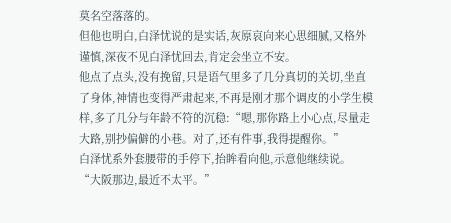莫名空落落的。
但他也明白,白泽忧说的是实话,灰原哀向来心思细腻,又格外谨慎,深夜不见白泽忧回去,肯定会坐立不安。
他点了点头,没有挽留,只是语气里多了几分真切的关切,坐直了身体,神情也变得严肃起来,不再是刚才那个调皮的小学生模样,多了几分与年龄不符的沉稳:“嗯,那你路上小心点,尽量走大路,别抄偏僻的小巷。对了,还有件事,我得提醒你。”
白泽忧系外套腰带的手停下,抬眸看向他,示意他继续说。
“大阪那边,最近不太平。”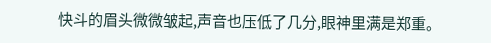快斗的眉头微微皱起,声音也压低了几分,眼神里满是郑重。